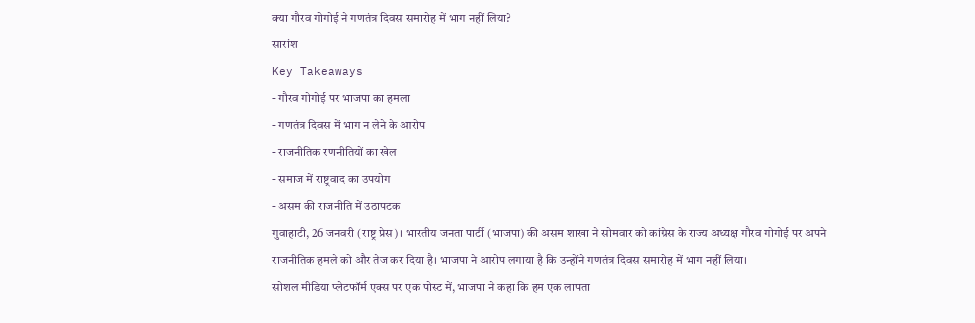क्या गौरव गोगोई ने गणतंत्र दिवस समारोह में भाग नहीं लिया?
सारांश
Key Takeaways
- गौरव गोगोई पर भाजपा का हमला
- गणतंत्र दिवस में भाग न लेने के आरोप
- राजनीतिक रणनीतियों का खेल
- समाज में राष्ट्रवाद का उपयोग
- असम की राजनीति में उठापटक
गुवाहाटी, 26 जनवरी (राष्ट्र प्रेस)। भारतीय जनता पार्टी (भाजपा) की असम शाखा ने सोमवार को कांग्रेस के राज्य अध्यक्ष गौरव गोगोई पर अपने राजनीतिक हमले को और तेज कर दिया है। भाजपा ने आरोप लगाया है कि उन्होंने गणतंत्र दिवस समारोह में भाग नहीं लिया।
सोशल मीडिया प्लेटफॉर्म एक्स पर एक पोस्ट में, भाजपा ने कहा कि हम एक लापता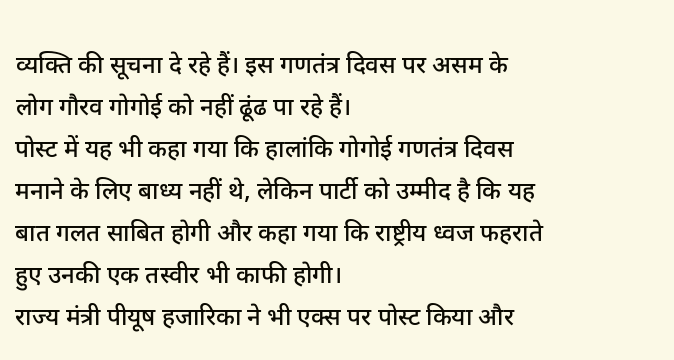व्यक्ति की सूचना दे रहे हैं। इस गणतंत्र दिवस पर असम के लोग गौरव गोगोई को नहीं ढूंढ पा रहे हैं।
पोस्ट में यह भी कहा गया कि हालांकि गोगोई गणतंत्र दिवस मनाने के लिए बाध्य नहीं थे, लेकिन पार्टी को उम्मीद है कि यह बात गलत साबित होगी और कहा गया कि राष्ट्रीय ध्वज फहराते हुए उनकी एक तस्वीर भी काफी होगी।
राज्य मंत्री पीयूष हजारिका ने भी एक्स पर पोस्ट किया और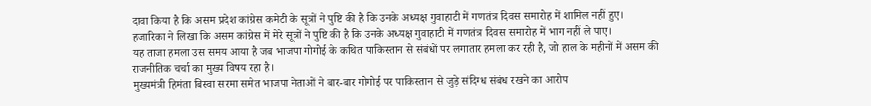दावा किया है कि असम प्रदेश कांग्रेस कमेटी के सूत्रों ने पुष्टि की है कि उनके अध्यक्ष गुवाहाटी में गणतंत्र दिवस समारोह में शामिल नहीं हुए।
हजारिका ने लिखा कि असम कांग्रेस में मेरे सूत्रों ने पुष्टि की है कि उनके अध्यक्ष गुवाहाटी में गणतंत्र दिवस समारोह में भाग नहीं ले पाए।
यह ताजा हमला उस समय आया है जब भाजपा गोगोई के कथित पाकिस्तान से संबंधों पर लगातार हमला कर रही है, जो हाल के महीनों में असम की राजनीतिक चर्चा का मुख्य विषय रहा है।
मुख्यमंत्री हिमंता बिस्वा सरमा समेत भाजपा नेताओं ने बार-बार गोगोई पर पाकिस्तान से जुड़े संदिग्ध संबंध रखने का आरोप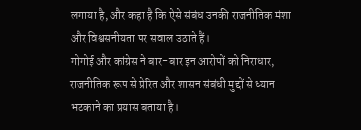लगाया है, और कहा है कि ऐसे संबंध उनकी राजनीतिक मंशा और विश्वसनीयता पर सवाल उठाते हैं।
गोगोई और कांग्रेस ने बार-बार इन आरोपों को निराधार, राजनीतिक रूप से प्रेरित और शासन संबंधी मुद्दों से ध्यान भटकाने का प्रयास बताया है।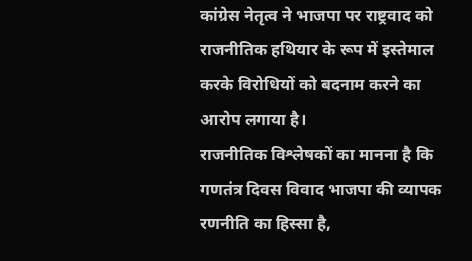कांग्रेस नेतृत्व ने भाजपा पर राष्ट्रवाद को राजनीतिक हथियार के रूप में इस्तेमाल करके विरोधियों को बदनाम करने का आरोप लगाया है।
राजनीतिक विश्लेषकों का मानना है कि गणतंत्र दिवस विवाद भाजपा की व्यापक रणनीति का हिस्सा है,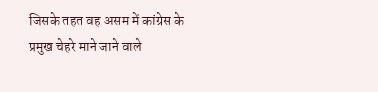जिसके तहत वह असम में कांग्रेस के प्रमुख चेहरे माने जाने वाले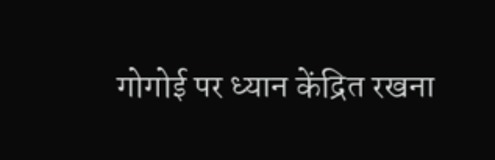गोगोई पर ध्यान केंद्रित रखना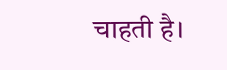चाहती है।